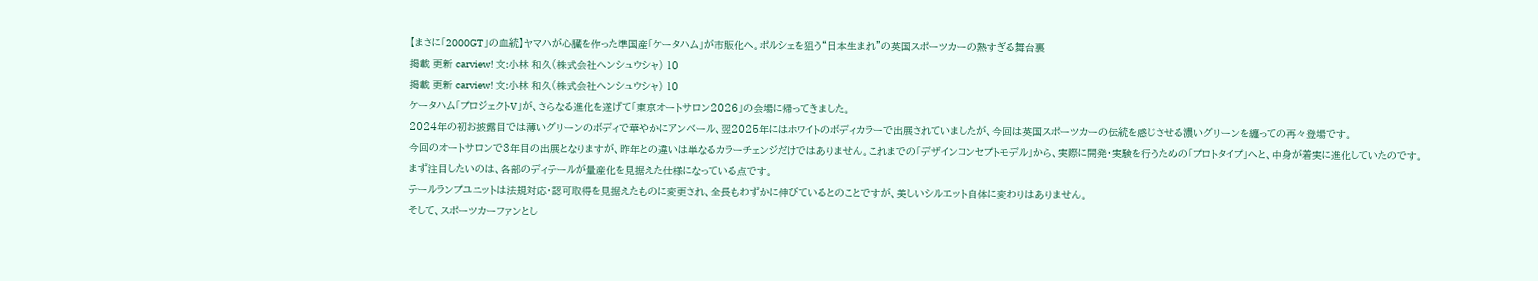【まさに「2000GT」の血統】ヤマハが心臓を作った準国産「ケータハム」が市販化へ。ポルシェを狙う“日本生まれ”の英国スポーツカーの熱すぎる舞台裏
掲載 更新 carview! 文:小林 和久(株式会社ヘンシュウシャ) 10
掲載 更新 carview! 文:小林 和久(株式会社ヘンシュウシャ) 10
ケータハム「プロジェクトV」が、さらなる進化を遂げて「東京オートサロン2026」の会場に帰ってきました。
2024年の初お披露目では薄いグリーンのボディで華やかにアンベール、翌2025年にはホワイトのボディカラーで出展されていましたが、今回は英国スポーツカーの伝統を感じさせる濃いグリーンを纏っての再々登場です。
今回のオートサロンで3年目の出展となりますが、昨年との違いは単なるカラーチェンジだけではありません。これまでの「デザインコンセプトモデル」から、実際に開発・実験を行うための「プロトタイプ」へと、中身が着実に進化していたのです。
まず注目したいのは、各部のディテールが量産化を見据えた仕様になっている点です。
テールランプユニットは法規対応・認可取得を見据えたものに変更され、全長もわずかに伸びているとのことですが、美しいシルエット自体に変わりはありません。
そして、スポーツカーファンとし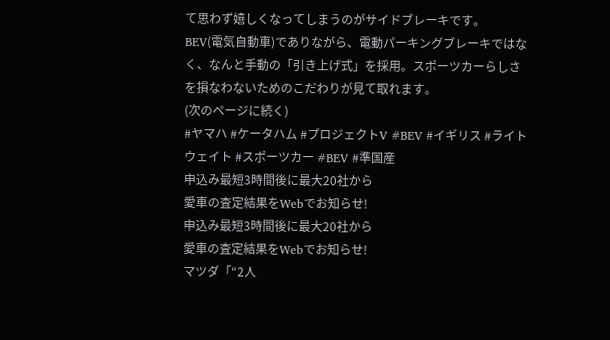て思わず嬉しくなってしまうのがサイドブレーキです。
BEV(電気自動車)でありながら、電動パーキングブレーキではなく、なんと手動の「引き上げ式」を採用。スポーツカーらしさを損なわないためのこだわりが見て取れます。
(次のページに続く)
#ヤマハ #ケータハム #プロジェクトV #BEV #イギリス #ライトウェイト #スポーツカー #BEV #準国産
申込み最短3時間後に最大20社から
愛車の査定結果をWebでお知らせ!
申込み最短3時間後に最大20社から
愛車の査定結果をWebでお知らせ!
マツダ「“2人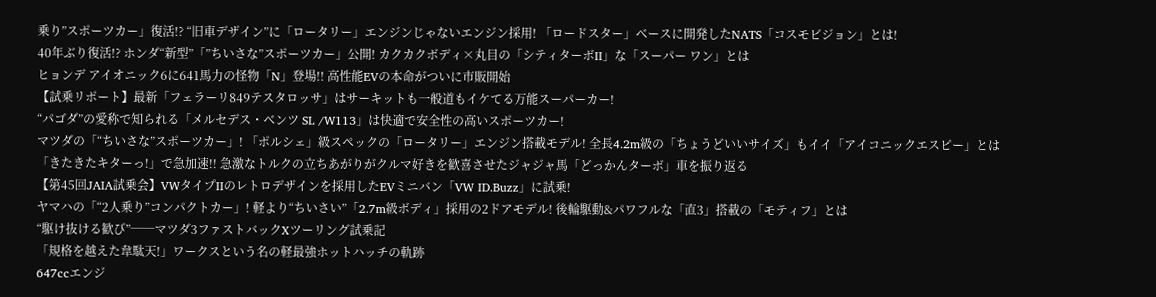乗り”スポーツカー」復活!? “旧車デザイン”に「ロータリー」エンジンじゃないエンジン採用! 「ロードスター」ベースに開発したNATS「コスモビジョン」とは!
40年ぶり復活!? ホンダ“新型”「”ちいさな”スポーツカー」公開! カクカクボディ×丸目の「シティターボII」な「スーパー ワン」とは
ヒョンデ アイオニック6に641馬力の怪物「N」登場!! 高性能EVの本命がついに市販開始
【試乗リポート】最新「フェラーリ849テスタロッサ」はサーキットも一般道もイケてる万能スーパーカー!
“パゴダ”の愛称で知られる「メルセデス・ベンツ SL /W113」は快適で安全性の高いスポーツカー!
マツダの「“ちいさな”スポーツカー」! 「ポルシェ」級スペックの「ロータリー」エンジン搭載モデル! 全長4.2m級の「ちょうどいいサイズ」もイイ「アイコニックエスピー」とは
「きたきたキターっ!」で急加速!! 急激なトルクの立ちあがりがクルマ好きを歓喜させたジャジャ馬「どっかんターボ」車を振り返る
【第45回JAIA試乗会】VWタイプIIのレトロデザインを採用したEVミニバン「VW ID.Buzz」に試乗!
ヤマハの「“2人乗り”コンパクトカー」! 軽より“ちいさい”「2.7m級ボディ」採用の2ドアモデル! 後輪駆動&パワフルな「直3」搭載の「モティフ」とは
“駆け抜ける歓び”──マツダ3ファストバックXツーリング試乗記
「規格を越えた韋駄天!」ワークスという名の軽最強ホットハッチの軌跡
647ccエンジ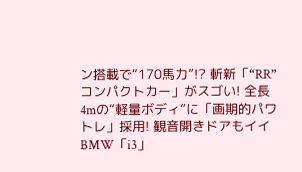ン搭載で“170馬力”!? 斬新「“RR”コンパクトカー」がスゴい! 全長4mの“軽量ボディ”に「画期的パワトレ」採用! 観音開きドアもイイ BMW「i3」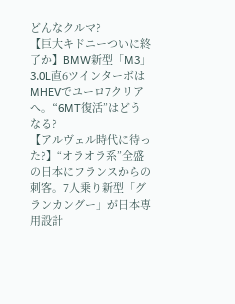どんなクルマ?
【巨大キドニーついに終了か】BMW新型「M3」3.0L直6ツインターボはMHEVでユーロ7クリアへ。“6MT復活”はどうなる?
【アルヴェル時代に待った?】“オラオラ系”全盛の日本にフランスからの刺客。7人乗り新型「グランカングー」が日本専用設計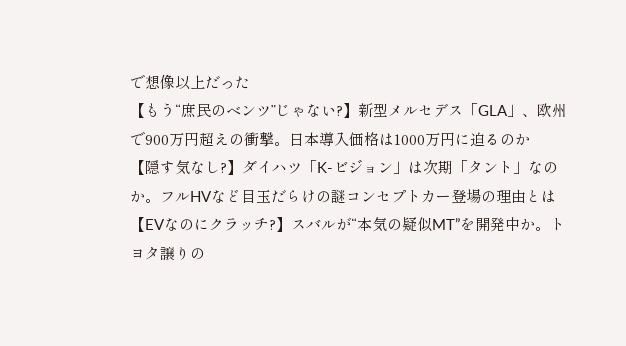で想像以上だった
【もう“庶民のベンツ”じゃない?】新型メルセデス「GLA」、欧州で900万円超えの衝撃。日本導入価格は1000万円に迫るのか
【隠す気なし?】ダイハツ「K-ビジョン」は次期「タント」なのか。フルHVなど目玉だらけの謎コンセプトカー登場の理由とは
【EVなのにクラッチ?】スバルが“本気の疑似MT”を開発中か。トヨタ譲りの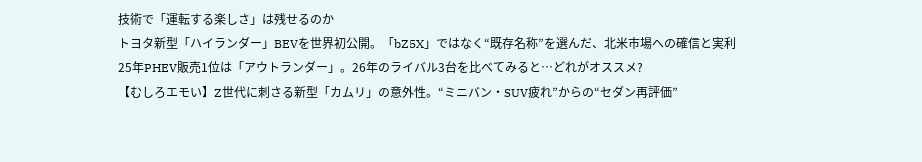技術で「運転する楽しさ」は残せるのか
トヨタ新型「ハイランダー」BEVを世界初公開。「bZ5X」ではなく“既存名称”を選んだ、北米市場への確信と実利
25年PHEV販売1位は「アウトランダー」。26年のライバル3台を比べてみると…どれがオススメ?
【むしろエモい】Z世代に刺さる新型「カムリ」の意外性。“ミニバン・SUV疲れ”からの“セダン再評価”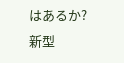はあるか?
新型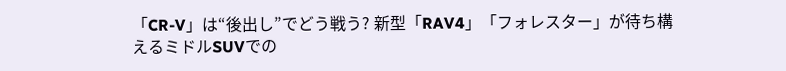「CR-V」は“後出し”でどう戦う? 新型「RAV4」「フォレスター」が待ち構えるミドルSUVでの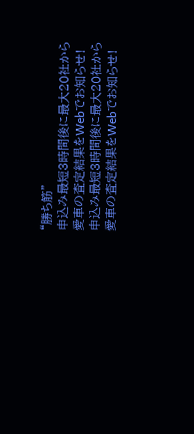“勝ち筋”
申込み最短3時間後に最大20社から
愛車の査定結果をWebでお知らせ!
申込み最短3時間後に最大20社から
愛車の査定結果をWebでお知らせ!